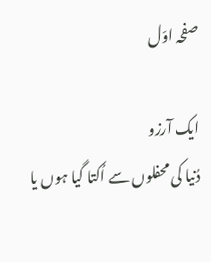صفحہ اوّل

ایک آرزو
دُنیا کی محفلوں سے اُکتا گیا ہوں یا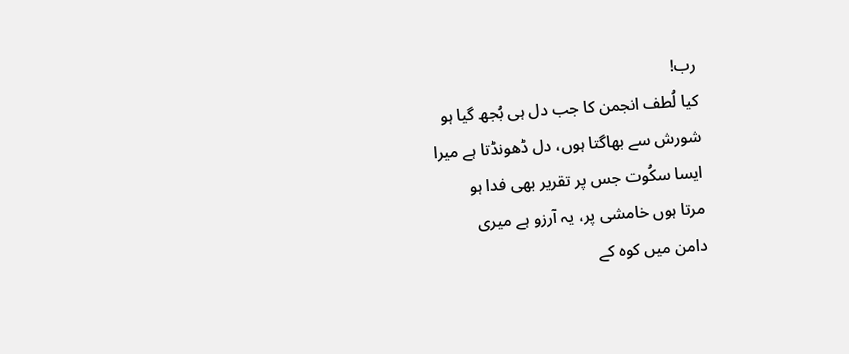رب!
کیا لُطف انجمن کا جب دل ہی بُجھ گیا ہو
شورش سے بھاگتا ہوں، دل ڈھونڈتا ہے میرا
ایسا سکُوت جس پر تقریر بھی فدا ہو
مرتا ہوں خامشی پر، یہ آرزو ہے میری
دامن میں کوہ کے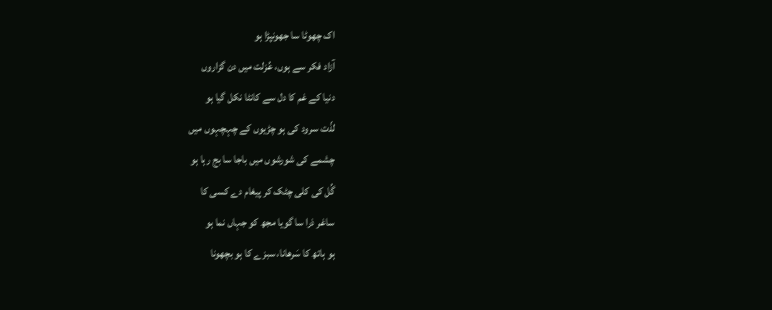اک چھوٹا سا جھونپڑا ہو
آزاد فکر سے ہوں، عُزلت میں دن گزاروں
دنیا کے غم کا دل سے کانٹا نکل گیا ہو
لذّت سرود کی ہو چڑیوں کے چہچہوں میں
چشمے کی شورشوں میں باجا سا بج رہا ہو
گُل کی کلی چٹک کر پیغام دے کسی کا
ساغر ذرا سا گویا مجھ کو جہاں نما ہو
ہو ہاتھ کا سَرھانا، سبزے کا ہو بچھونا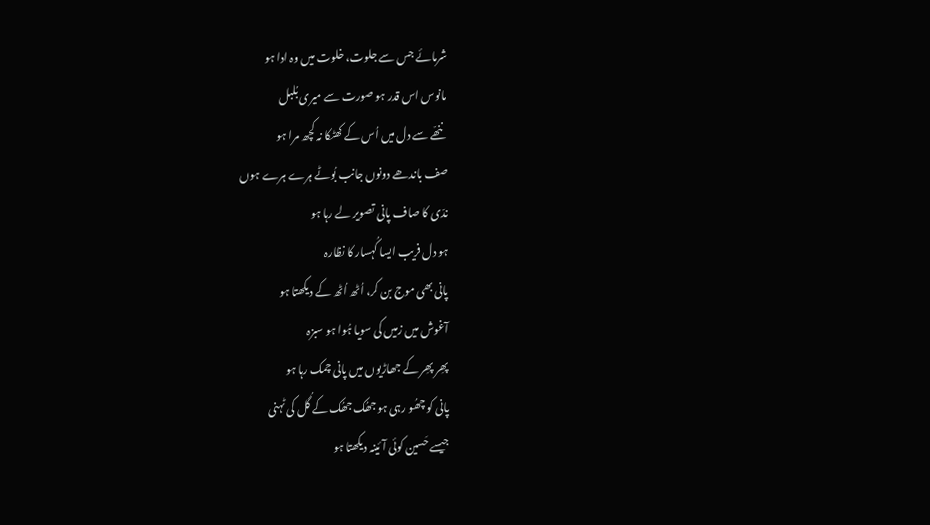شرمائے جس سے جلوت، خلوت میں وہ ادا ہو
مانوس اس قدر ہو صورت سے میری بُلبل
ننھّے سے دل میں اُس کے کھٹکا نہ کچھ مرا ہو
صف باندھے دونوں جانب بُوٹے ہرے ہرے ہوں
ندّی کا صاف پانی تصویر لے رہا ہو
ہو دل فریب ایسا کُہسار کا نظارہ
پانی بھی موج بن کر، اُٹھ اُٹھ کے دیکھتا ہو
آغوش میں زمیں کی سویا ہُوا ہو سبزہ
پھِر پھِر کے جھاڑیوں میں پانی چمک رہا ہو
پانی کو چھُو رہی ہو جھُک جھُک کے گُل کی ٹہنی
جیسے حَسین کوئی آئینہ دیکھتا ہو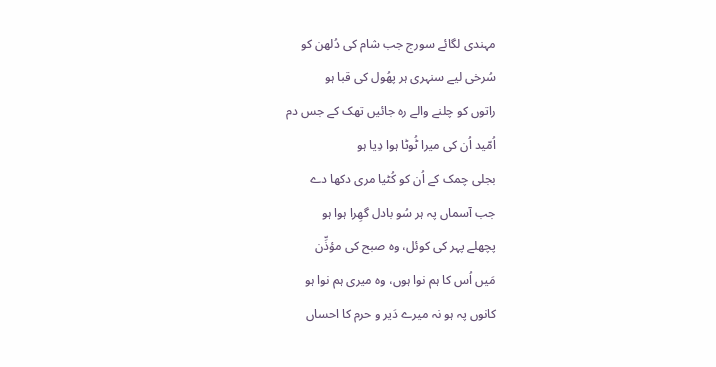مہندی لگائے سورج جب شام کی دُلھن کو
سُرخی لیے سنہری ہر پھُول کی قبا ہو
راتوں کو چلنے والے رہ جائیں تھک کے جس دم
اُمّید اُن کی میرا ٹُوٹا ہوا دِیا ہو
بجلی چمک کے اُن کو کُٹیا مری دکھا دے
جب آسماں پہ ہر سُو بادل گھِرا ہوا ہو
پچھلے پہر کی کوئل، وہ صبح کی مؤذِّن
مَیں اُس کا ہم نوا ہوں، وہ میری ہم نوا ہو
کانوں پہ ہو نہ میرے دَیر و حرم کا احساں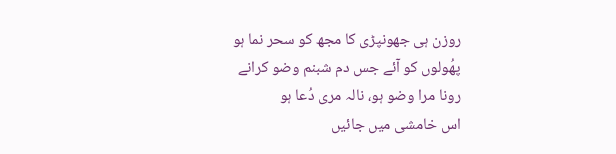روزن ہی جھونپڑی کا مجھ کو سحر نما ہو
پھُولوں کو آئے جس دم شبنم وضو کرانے
رونا مرا وضو ہو، نالہ مری دُعا ہو
اس خامشی میں جائیں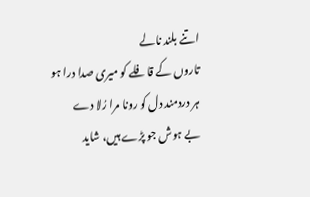اتنے بلند نالے
تاروں کے قافلے کو میری صدا درا ہو
ہر دردمند دل کو رونا مرا رُلا دے
بے ہوش جو پڑے ہیں، شاید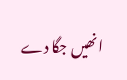انھیں جگا دے